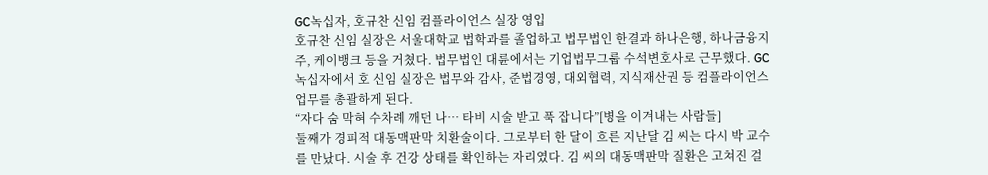GC녹십자, 호규찬 신임 컴플라이언스 실장 영입
호규찬 신임 실장은 서울대학교 법학과를 졸업하고 법무법인 한결과 하나은행, 하나금융지주, 케이뱅크 등을 거쳤다. 법무법인 대륜에서는 기업법무그룹 수석변호사로 근무했다. GC녹십자에서 호 신임 실장은 법무와 감사, 준법경영, 대외협력, 지식재산권 등 컴플라이언스 업무를 총괄하게 된다.
“자다 숨 막혀 수차례 깨던 나… 타비 시술 받고 푹 잡니다”[병을 이겨내는 사람들]
둘째가 경피적 대동맥판막 치환술이다. 그로부터 한 달이 흐른 지난달 김 씨는 다시 박 교수를 만났다. 시술 후 건강 상태를 확인하는 자리였다. 김 씨의 대동맥판막 질환은 고쳐진 걸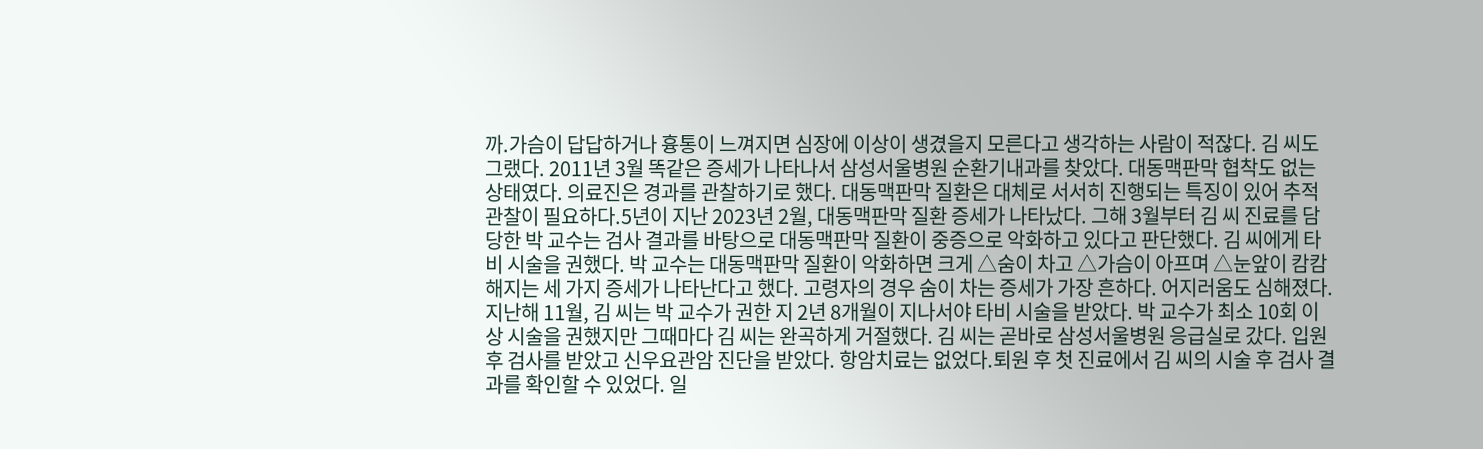까.가슴이 답답하거나 흉통이 느껴지면 심장에 이상이 생겼을지 모른다고 생각하는 사람이 적잖다. 김 씨도 그랬다. 2011년 3월 똑같은 증세가 나타나서 삼성서울병원 순환기내과를 찾았다. 대동맥판막 협착도 없는 상태였다. 의료진은 경과를 관찰하기로 했다. 대동맥판막 질환은 대체로 서서히 진행되는 특징이 있어 추적 관찰이 필요하다.5년이 지난 2023년 2월, 대동맥판막 질환 증세가 나타났다. 그해 3월부터 김 씨 진료를 담당한 박 교수는 검사 결과를 바탕으로 대동맥판막 질환이 중증으로 악화하고 있다고 판단했다. 김 씨에게 타비 시술을 권했다. 박 교수는 대동맥판막 질환이 악화하면 크게 △숨이 차고 △가슴이 아프며 △눈앞이 캄캄해지는 세 가지 증세가 나타난다고 했다. 고령자의 경우 숨이 차는 증세가 가장 흔하다. 어지러움도 심해졌다.지난해 11월, 김 씨는 박 교수가 권한 지 2년 8개월이 지나서야 타비 시술을 받았다. 박 교수가 최소 10회 이상 시술을 권했지만 그때마다 김 씨는 완곡하게 거절했다. 김 씨는 곧바로 삼성서울병원 응급실로 갔다. 입원 후 검사를 받았고 신우요관암 진단을 받았다. 항암치료는 없었다.퇴원 후 첫 진료에서 김 씨의 시술 후 검사 결과를 확인할 수 있었다. 일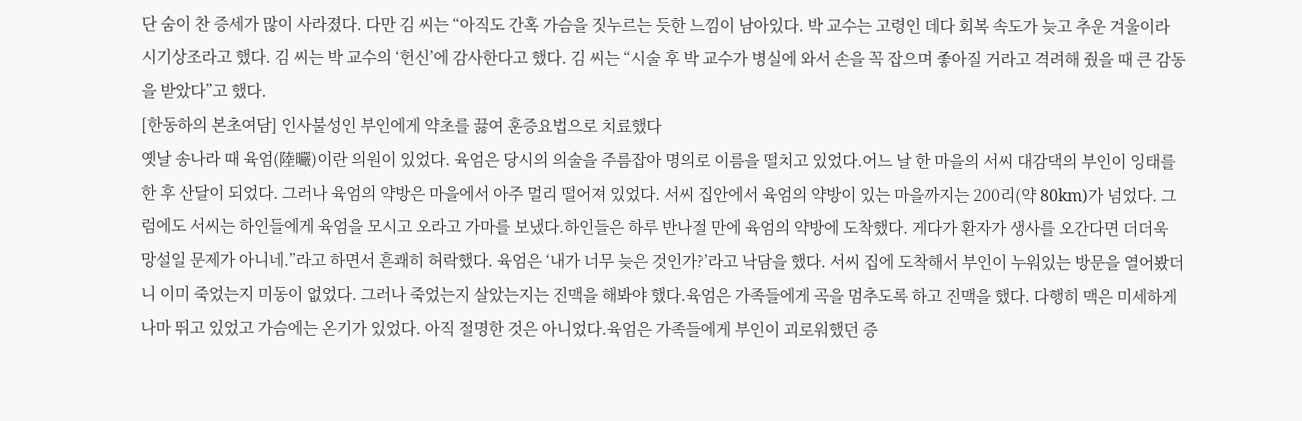단 숨이 찬 증세가 많이 사라졌다. 다만 김 씨는 “아직도 간혹 가슴을 짓누르는 듯한 느낌이 남아있다. 박 교수는 고령인 데다 회복 속도가 늦고 추운 겨울이라 시기상조라고 했다. 김 씨는 박 교수의 ‘헌신’에 감사한다고 했다. 김 씨는 “시술 후 박 교수가 병실에 와서 손을 꼭 잡으며 좋아질 거라고 격려해 줬을 때 큰 감동을 받았다”고 했다.
[한동하의 본초여담] 인사불성인 부인에게 약초를 끓여 훈증요법으로 치료했다
옛날 송나라 때 육엄(陸曮)이란 의원이 있었다. 육엄은 당시의 의술을 주름잡아 명의로 이름을 떨치고 있었다.어느 날 한 마을의 서씨 대감댁의 부인이 잉태를 한 후 산달이 되었다. 그러나 육엄의 약방은 마을에서 아주 멀리 떨어져 있었다. 서씨 집안에서 육엄의 약방이 있는 마을까지는 200리(약 80km)가 넘었다. 그럼에도 서씨는 하인들에게 육엄을 모시고 오라고 가마를 보냈다.하인들은 하루 반나절 만에 육엄의 약방에 도착했다. 게다가 환자가 생사를 오간다면 더더욱 망설일 문제가 아니네.”라고 하면서 흔쾌히 허락했다. 육엄은 ‘내가 너무 늦은 것인가?’라고 낙담을 했다. 서씨 집에 도착해서 부인이 누워있는 방문을 열어봤더니 이미 죽었는지 미동이 없었다. 그러나 죽었는지 살았는지는 진맥을 해봐야 했다.육엄은 가족들에게 곡을 멈추도록 하고 진맥을 했다. 다행히 맥은 미세하게나마 뛰고 있었고 가슴에는 온기가 있었다. 아직 절명한 것은 아니었다.육엄은 가족들에게 부인이 괴로워했던 증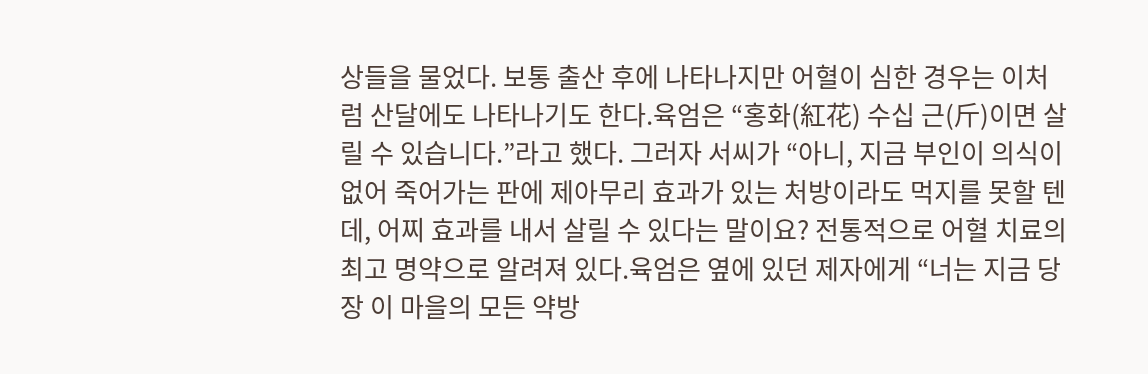상들을 물었다. 보통 출산 후에 나타나지만 어혈이 심한 경우는 이처럼 산달에도 나타나기도 한다.육엄은 “홍화(紅花) 수십 근(斤)이면 살릴 수 있습니다.”라고 했다. 그러자 서씨가 “아니, 지금 부인이 의식이 없어 죽어가는 판에 제아무리 효과가 있는 처방이라도 먹지를 못할 텐데, 어찌 효과를 내서 살릴 수 있다는 말이요? 전통적으로 어혈 치료의 최고 명약으로 알려져 있다.육엄은 옆에 있던 제자에게 “너는 지금 당장 이 마을의 모든 약방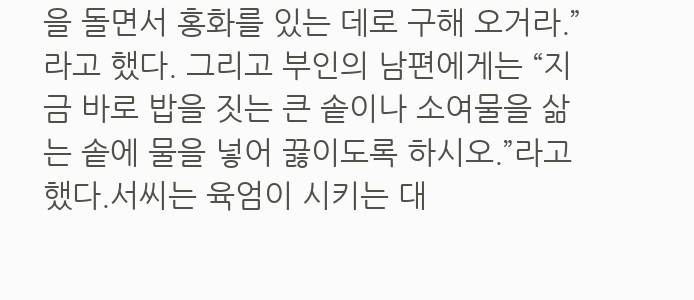을 돌면서 홍화를 있는 데로 구해 오거라.”라고 했다. 그리고 부인의 남편에게는 “지금 바로 밥을 짓는 큰 솥이나 소여물을 삶는 솥에 물을 넣어 끓이도록 하시오.”라고 했다.서씨는 육엄이 시키는 대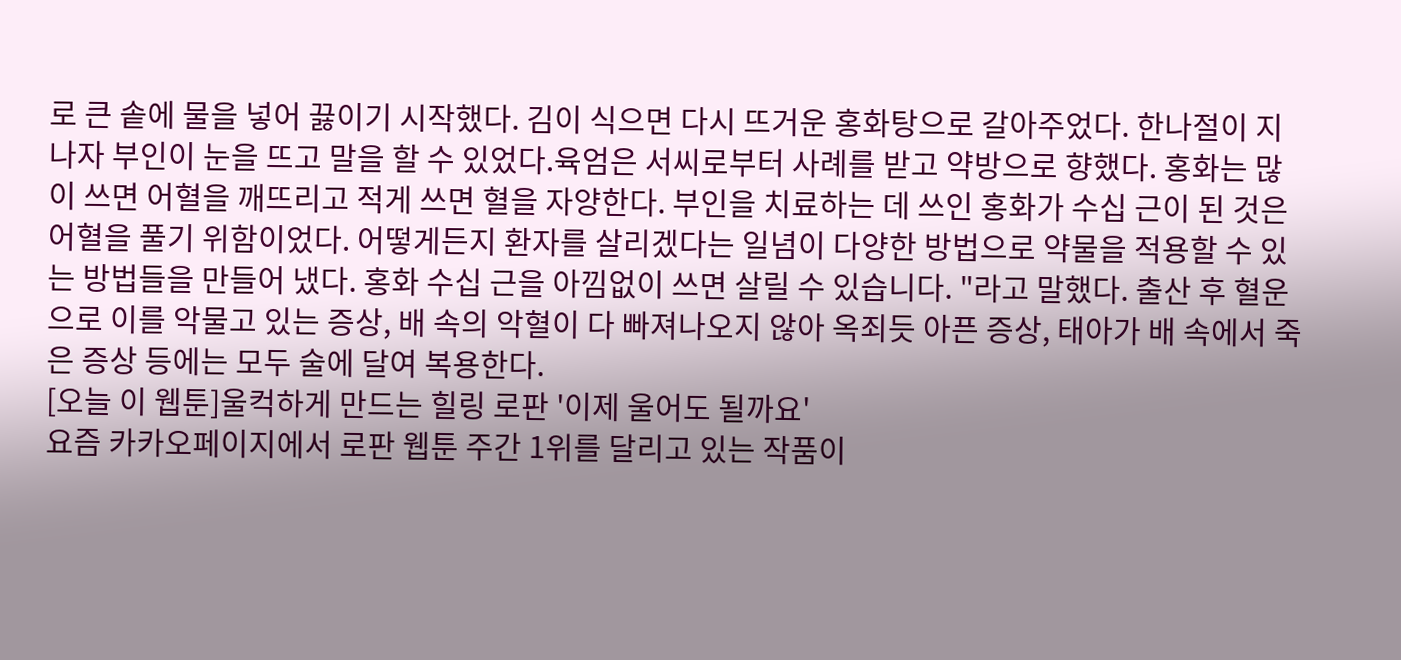로 큰 솥에 물을 넣어 끓이기 시작했다. 김이 식으면 다시 뜨거운 홍화탕으로 갈아주었다. 한나절이 지나자 부인이 눈을 뜨고 말을 할 수 있었다.육엄은 서씨로부터 사례를 받고 약방으로 향했다. 홍화는 많이 쓰면 어혈을 깨뜨리고 적게 쓰면 혈을 자양한다. 부인을 치료하는 데 쓰인 홍화가 수십 근이 된 것은 어혈을 풀기 위함이었다. 어떻게든지 환자를 살리겠다는 일념이 다양한 방법으로 약물을 적용할 수 있는 방법들을 만들어 냈다. 홍화 수십 근을 아낌없이 쓰면 살릴 수 있습니다. "라고 말했다. 출산 후 혈운으로 이를 악물고 있는 증상, 배 속의 악혈이 다 빠져나오지 않아 옥죄듯 아픈 증상, 태아가 배 속에서 죽은 증상 등에는 모두 술에 달여 복용한다.
[오늘 이 웹툰]울컥하게 만드는 힐링 로판 '이제 울어도 될까요'
요즘 카카오페이지에서 로판 웹툰 주간 1위를 달리고 있는 작품이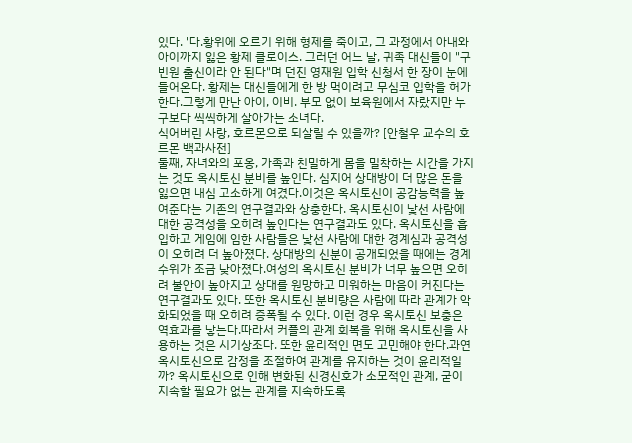있다. '다.황위에 오르기 위해 형제를 죽이고, 그 과정에서 아내와 아이까지 잃은 황제 클로이스. 그러던 어느 날, 귀족 대신들이 "구빈원 출신이라 안 된다"며 던진 영재원 입학 신청서 한 장이 눈에 들어온다. 황제는 대신들에게 한 방 먹이려고 무심코 입학을 허가한다.그렇게 만난 아이, 이비. 부모 없이 보육원에서 자랐지만 누구보다 씩씩하게 살아가는 소녀다.
식어버린 사랑, 호르몬으로 되살릴 수 있을까? [안철우 교수의 호르몬 백과사전]
둘째, 자녀와의 포옹, 가족과 친밀하게 몸을 밀착하는 시간을 가지는 것도 옥시토신 분비를 높인다. 심지어 상대방이 더 많은 돈을 잃으면 내심 고소하게 여겼다.이것은 옥시토신이 공감능력을 높여준다는 기존의 연구결과와 상충한다. 옥시토신이 낯선 사람에 대한 공격성을 오히려 높인다는 연구결과도 있다. 옥시토신을 흡입하고 게임에 임한 사람들은 낯선 사람에 대한 경계심과 공격성이 오히려 더 높아졌다. 상대방의 신분이 공개되었을 때에는 경계 수위가 조금 낮아졌다.여성의 옥시토신 분비가 너무 높으면 오히려 불안이 높아지고 상대를 원망하고 미워하는 마음이 커진다는 연구결과도 있다. 또한 옥시토신 분비량은 사람에 따라 관계가 악화되었을 때 오히려 증폭될 수 있다. 이런 경우 옥시토신 보충은 역효과를 낳는다.따라서 커플의 관계 회복을 위해 옥시토신을 사용하는 것은 시기상조다. 또한 윤리적인 면도 고민해야 한다.과연 옥시토신으로 감정을 조절하여 관계를 유지하는 것이 윤리적일까? 옥시토신으로 인해 변화된 신경신호가 소모적인 관계, 굳이 지속할 필요가 없는 관계를 지속하도록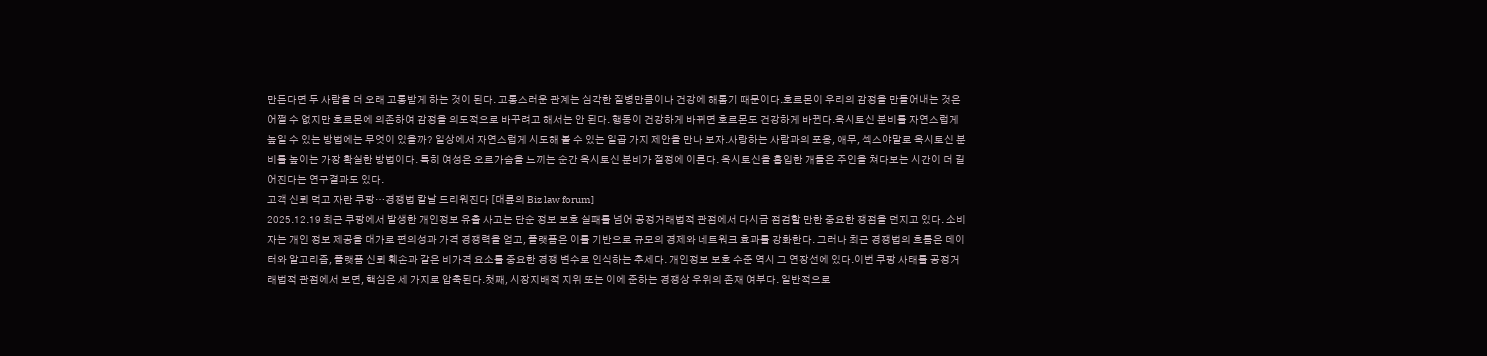만든다면 두 사람을 더 오래 고통받게 하는 것이 된다. 고통스러운 관계는 심각한 질병만큼이나 건강에 해롭기 때문이다.호르몬이 우리의 감정을 만들어내는 것은 어쩔 수 없지만 호르몬에 의존하여 감정을 의도적으로 바꾸려고 해서는 안 된다. 행동이 건강하게 바뀌면 호르몬도 건강하게 바뀐다.옥시토신 분비를 자연스럽게 높일 수 있는 방법에는 무엇이 있을까? 일상에서 자연스럽게 시도해 볼 수 있는 일곱 가지 제안을 만나 보자.사랑하는 사람과의 포옹, 애무, 섹스야말로 옥시토신 분비를 높이는 가장 확실한 방법이다. 특히 여성은 오르가슴을 느끼는 순간 옥시토신 분비가 절정에 이른다. 옥시토신을 흡입한 개들은 주인을 쳐다보는 시간이 더 길어진다는 연구결과도 있다.
고객 신뢰 먹고 자란 쿠팡…경쟁법 칼날 드리워진다 [대륜의 Biz law forum]
2025.12.19 최근 쿠팡에서 발생한 개인정보 유출 사고는 단순 정보 보호 실패를 넘어 공정거래법적 관점에서 다시금 점검할 만한 중요한 쟁점을 던지고 있다. 소비자는 개인 정보 제공을 대가로 편의성과 가격 경쟁력을 얻고, 플랫폼은 이를 기반으로 규모의 경제와 네트워크 효과를 강화한다. 그러나 최근 경쟁법의 흐름은 데이터와 알고리즘, 플랫폼 신뢰 훼손과 같은 비가격 요소를 중요한 경쟁 변수로 인식하는 추세다. 개인정보 보호 수준 역시 그 연장선에 있다.이번 쿠팡 사태를 공정거래법적 관점에서 보면, 핵심은 세 가지로 압축된다.첫째, 시장지배적 지위 또는 이에 준하는 경쟁상 우위의 존재 여부다. 일반적으로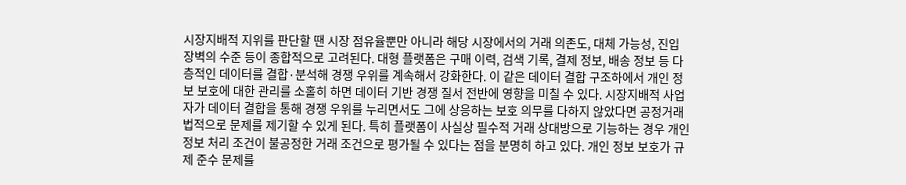시장지배적 지위를 판단할 땐 시장 점유율뿐만 아니라 해당 시장에서의 거래 의존도, 대체 가능성, 진입 장벽의 수준 등이 종합적으로 고려된다. 대형 플랫폼은 구매 이력, 검색 기록, 결제 정보, 배송 정보 등 다층적인 데이터를 결합·분석해 경쟁 우위를 계속해서 강화한다. 이 같은 데이터 결합 구조하에서 개인 정보 보호에 대한 관리를 소홀히 하면 데이터 기반 경쟁 질서 전반에 영향을 미칠 수 있다. 시장지배적 사업자가 데이터 결합을 통해 경쟁 우위를 누리면서도 그에 상응하는 보호 의무를 다하지 않았다면 공정거래법적으로 문제를 제기할 수 있게 된다. 특히 플랫폼이 사실상 필수적 거래 상대방으로 기능하는 경우 개인정보 처리 조건이 불공정한 거래 조건으로 평가될 수 있다는 점을 분명히 하고 있다. 개인 정보 보호가 규제 준수 문제를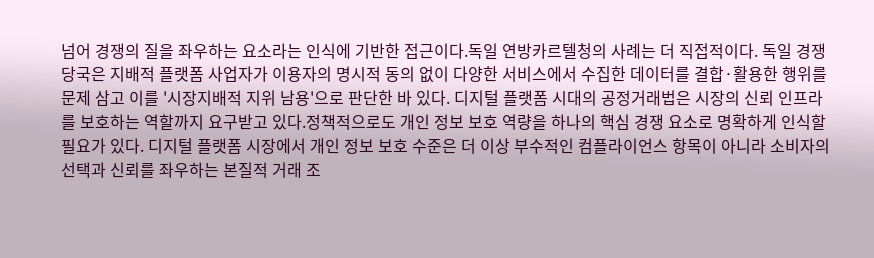넘어 경쟁의 질을 좌우하는 요소라는 인식에 기반한 접근이다.독일 연방카르텔청의 사례는 더 직접적이다. 독일 경쟁 당국은 지배적 플랫폼 사업자가 이용자의 명시적 동의 없이 다양한 서비스에서 수집한 데이터를 결합·활용한 행위를 문제 삼고 이를 '시장지배적 지위 남용'으로 판단한 바 있다. 디지털 플랫폼 시대의 공정거래법은 시장의 신뢰 인프라를 보호하는 역할까지 요구받고 있다.정책적으로도 개인 정보 보호 역량을 하나의 핵심 경쟁 요소로 명확하게 인식할 필요가 있다. 디지털 플랫폼 시장에서 개인 정보 보호 수준은 더 이상 부수적인 컴플라이언스 항목이 아니라 소비자의 선택과 신뢰를 좌우하는 본질적 거래 조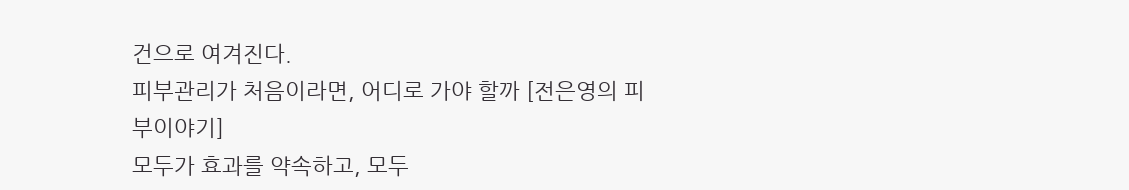건으로 여겨진다.
피부관리가 처음이라면, 어디로 가야 할까 [전은영의 피부이야기]
모두가 효과를 약속하고, 모두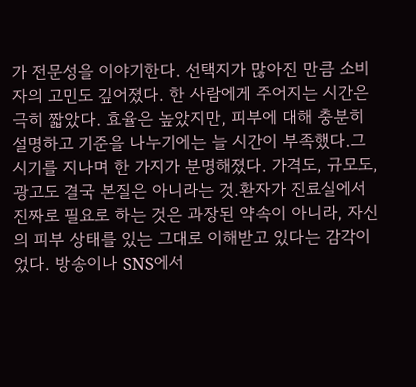가 전문성을 이야기한다. 선택지가 많아진 만큼 소비자의 고민도 깊어졌다. 한 사람에게 주어지는 시간은 극히 짧았다. 효율은 높았지만, 피부에 대해 충분히 설명하고 기준을 나누기에는 늘 시간이 부족했다.그 시기를 지나며 한 가지가 분명해졌다. 가격도, 규모도, 광고도 결국 본질은 아니라는 것.환자가 진료실에서 진짜로 필요로 하는 것은 과장된 약속이 아니라, 자신의 피부 상태를 있는 그대로 이해받고 있다는 감각이었다. 방송이나 SNS에서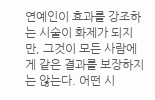연예인이 효과를 강조하는 시술이 화제가 되지만, 그것이 모든 사람에게 같은 결과를 보장하지는 않는다. 어떤 시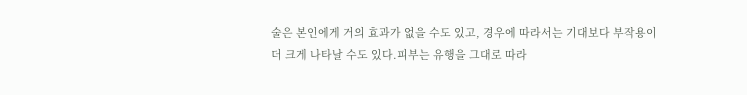술은 본인에게 거의 효과가 없을 수도 있고, 경우에 따라서는 기대보다 부작용이 더 크게 나타날 수도 있다.피부는 유행을 그대로 따라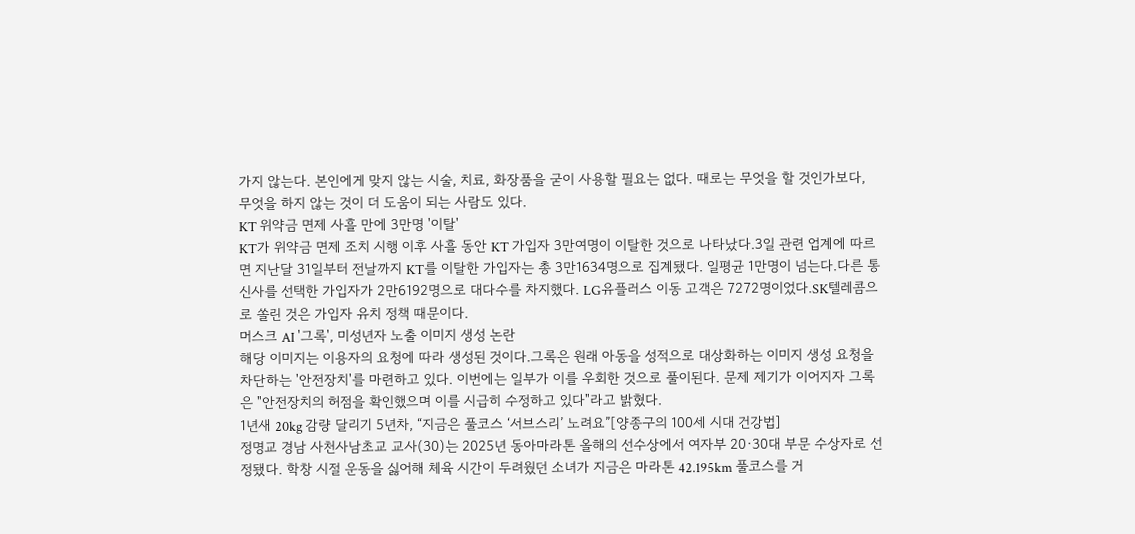가지 않는다. 본인에게 맞지 않는 시술, 치료, 화장품을 굳이 사용할 필요는 없다. 때로는 무엇을 할 것인가보다, 무엇을 하지 않는 것이 더 도움이 되는 사람도 있다.
KT 위약금 면제 사흘 만에 3만명 '이탈'
KT가 위약금 면제 조치 시행 이후 사흘 동안 KT 가입자 3만여명이 이탈한 것으로 나타났다.3일 관련 업계에 따르면 지난달 31일부터 전날까지 KT를 이탈한 가입자는 총 3만1634명으로 집계됐다. 일평균 1만명이 넘는다.다른 통신사를 선택한 가입자가 2만6192명으로 대다수를 차지했다. LG유플러스 이동 고객은 7272명이었다.SK텔레콤으로 쏠린 것은 가입자 유치 정책 때문이다.
머스크 AI '그록', 미성년자 노출 이미지 생성 논란
해당 이미지는 이용자의 요청에 따라 생성된 것이다.그록은 원래 아동을 성적으로 대상화하는 이미지 생성 요청을 차단하는 '안전장치'를 마련하고 있다. 이번에는 일부가 이를 우회한 것으로 풀이된다. 문제 제기가 이어지자 그록은 "안전장치의 허점을 확인했으며 이를 시급히 수정하고 있다"라고 밝혔다.
1년새 20kg 감량 달리기 5년차, “지금은 풀코스 ‘서브스리’ 노려요”[양종구의 100세 시대 건강법]
정명교 경남 사천사남초교 교사(30)는 2025년 동아마라톤 올해의 선수상에서 여자부 20·30대 부문 수상자로 선정됐다. 학창 시절 운동을 싫어해 체육 시간이 두려웠던 소녀가 지금은 마라톤 42.195km 풀코스를 거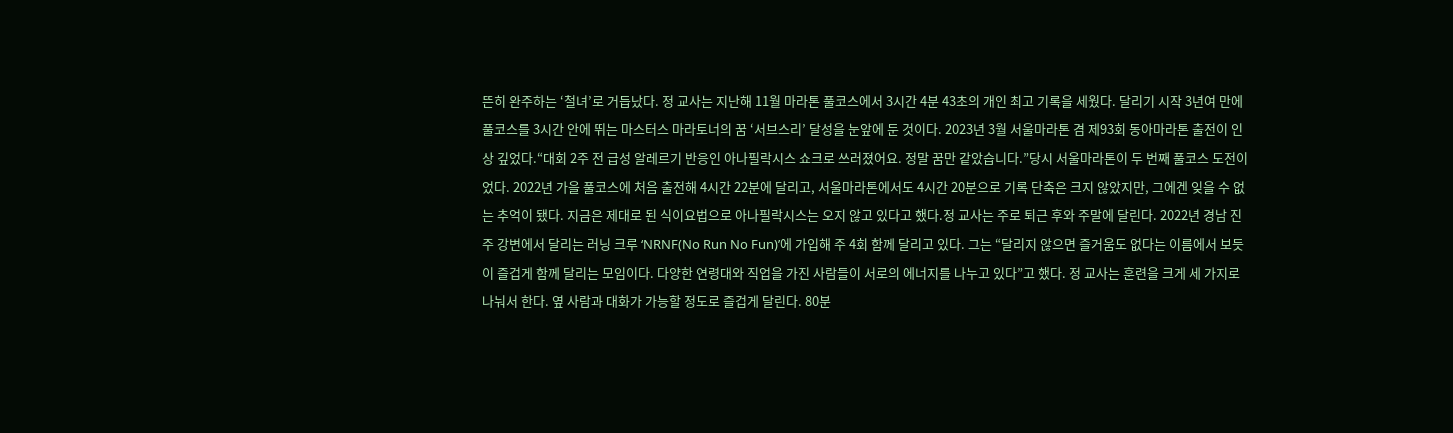뜬히 완주하는 ‘철녀’로 거듭났다. 정 교사는 지난해 11월 마라톤 풀코스에서 3시간 4분 43초의 개인 최고 기록을 세웠다. 달리기 시작 3년여 만에 풀코스를 3시간 안에 뛰는 마스터스 마라토너의 꿈 ‘서브스리’ 달성을 눈앞에 둔 것이다. 2023년 3월 서울마라톤 겸 제93회 동아마라톤 출전이 인상 깊었다.“대회 2주 전 급성 알레르기 반응인 아나필락시스 쇼크로 쓰러졌어요. 정말 꿈만 같았습니다.”당시 서울마라톤이 두 번째 풀코스 도전이었다. 2022년 가을 풀코스에 처음 출전해 4시간 22분에 달리고, 서울마라톤에서도 4시간 20분으로 기록 단축은 크지 않았지만, 그에겐 잊을 수 없는 추억이 됐다. 지금은 제대로 된 식이요법으로 아나필락시스는 오지 않고 있다고 했다.정 교사는 주로 퇴근 후와 주말에 달린다. 2022년 경남 진주 강변에서 달리는 러닝 크루 ‘NRNF(No Run No Fun)’에 가입해 주 4회 함께 달리고 있다. 그는 “달리지 않으면 즐거움도 없다는 이름에서 보듯이 즐겁게 함께 달리는 모임이다. 다양한 연령대와 직업을 가진 사람들이 서로의 에너지를 나누고 있다”고 했다. 정 교사는 훈련을 크게 세 가지로 나눠서 한다. 옆 사람과 대화가 가능할 정도로 즐겁게 달린다. 80분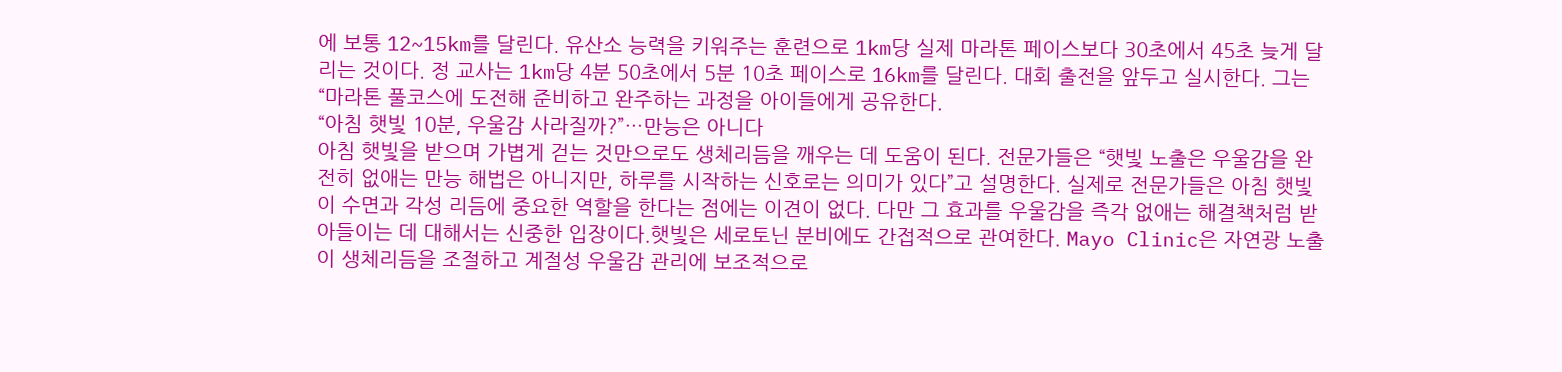에 보통 12~15km를 달린다. 유산소 능력을 키워주는 훈련으로 1km당 실제 마라톤 페이스보다 30초에서 45초 늦게 달리는 것이다. 정 교사는 1km당 4분 50초에서 5분 10초 페이스로 16km를 달린다. 대회 출전을 앞두고 실시한다. 그는 “마라톤 풀코스에 도전해 준비하고 완주하는 과정을 아이들에게 공유한다.
“아침 햇빛 10분, 우울감 사라질까?”…만능은 아니다
아침 햇빛을 받으며 가볍게 걷는 것만으로도 생체리듬을 깨우는 데 도움이 된다. 전문가들은 “햇빛 노출은 우울감을 완전히 없애는 만능 해법은 아니지만, 하루를 시작하는 신호로는 의미가 있다”고 설명한다. 실제로 전문가들은 아침 햇빛이 수면과 각성 리듬에 중요한 역할을 한다는 점에는 이견이 없다. 다만 그 효과를 우울감을 즉각 없애는 해결책처럼 받아들이는 데 대해서는 신중한 입장이다.햇빛은 세로토닌 분비에도 간접적으로 관여한다. Mayo Clinic은 자연광 노출이 생체리듬을 조절하고 계절성 우울감 관리에 보조적으로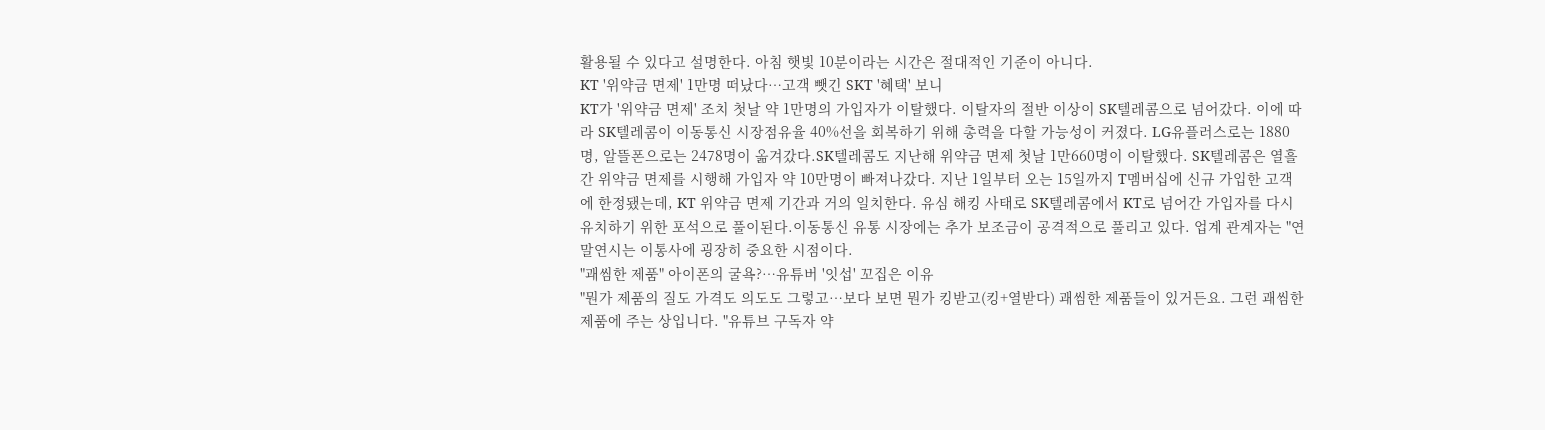활용될 수 있다고 설명한다. 아침 햇빛 10분이라는 시간은 절대적인 기준이 아니다.
KT '위약금 면제' 1만명 떠났다…고객 뺏긴 SKT '혜택' 보니
KT가 '위약금 면제' 조치 첫날 약 1만명의 가입자가 이탈했다. 이탈자의 절반 이상이 SK텔레콤으로 넘어갔다. 이에 따라 SK텔레콤이 이동통신 시장점유율 40%선을 회복하기 위해 총력을 다할 가능성이 커졌다. LG유플러스로는 1880명, 알뜰폰으로는 2478명이 옮겨갔다.SK텔레콤도 지난해 위약금 면제 첫날 1만660명이 이탈했다. SK텔레콤은 열흘간 위약금 면제를 시행해 가입자 약 10만명이 빠져나갔다. 지난 1일부터 오는 15일까지 T멤버십에 신규 가입한 고객에 한정됐는데, KT 위약금 면제 기간과 거의 일치한다. 유심 해킹 사태로 SK텔레콤에서 KT로 넘어간 가입자를 다시 유치하기 위한 포석으로 풀이된다.이동통신 유통 시장에는 추가 보조금이 공격적으로 풀리고 있다. 업계 관계자는 "연말연시는 이통사에 굉장히 중요한 시점이다.
"괘씸한 제품" 아이폰의 굴욕?…유튜버 '잇섭' 꼬집은 이유
"뭔가 제품의 질도 가격도 의도도 그렇고…보다 보면 뭔가 킹받고(킹+열받다) 괘씸한 제품들이 있거든요. 그런 괘씸한 제품에 주는 상입니다. "유튜브 구독자 약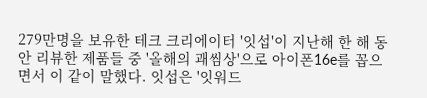279만명을 보유한 테크 크리에이터 '잇섭'이 지난해 한 해 동안 리뷰한 제품들 중 '올해의 괘씸상'으로 아이폰16e를 꼽으면서 이 같이 말했다. 잇섭은 '잇워드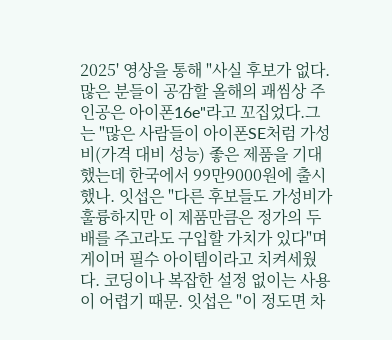2025' 영상을 통해 "사실 후보가 없다. 많은 분들이 공감할 올해의 괘씸상 주인공은 아이폰16e"라고 꼬집었다.그는 "많은 사람들이 아이폰SE처럼 가성비(가격 대비 성능) 좋은 제품을 기대했는데 한국에서 99만9000원에 출시했나. 잇섭은 "다른 후보들도 가성비가 훌륭하지만 이 제품만큼은 정가의 두 배를 주고라도 구입할 가치가 있다"며 게이머 필수 아이템이라고 치켜세웠다. 코딩이나 복잡한 설정 없이는 사용이 어렵기 때문. 잇섭은 "이 정도면 차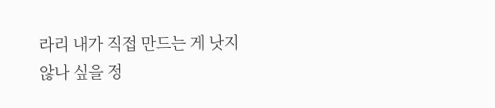라리 내가 직접 만드는 게 낫지 않나 싶을 정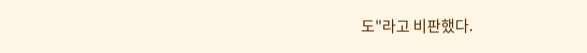도"라고 비판했다.